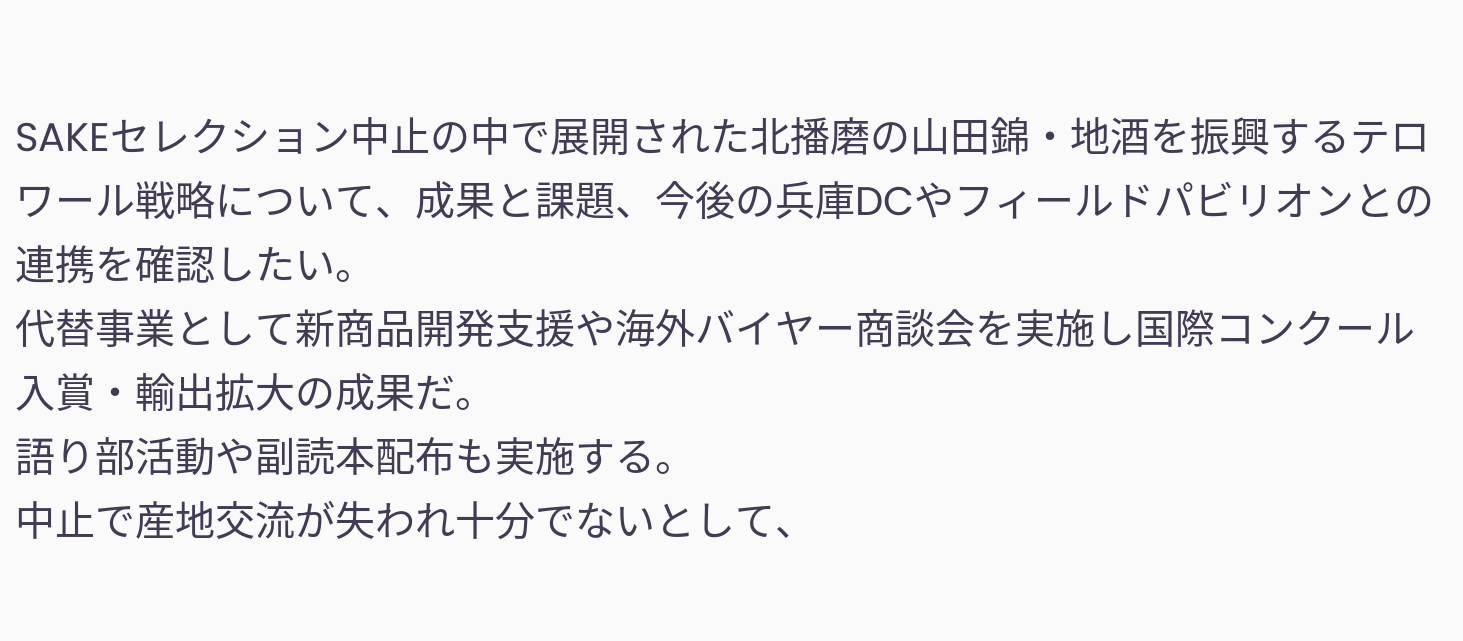SAKEセレクション中止の中で展開された北播磨の山田錦・地酒を振興するテロワール戦略について、成果と課題、今後の兵庫DCやフィールドパビリオンとの連携を確認したい。
代替事業として新商品開発支援や海外バイヤー商談会を実施し国際コンクール入賞・輸出拡大の成果だ。
語り部活動や副読本配布も実施する。
中止で産地交流が失われ十分でないとして、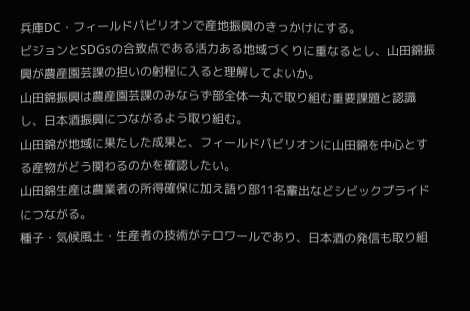兵庫DC・フィールドパビリオンで産地振興のきっかけにする。
ビジョンとSDGsの合致点である活力ある地域づくりに重なるとし、山田錦振興が農産園芸課の担いの射程に入ると理解してよいか。
山田錦振興は農産園芸課のみならず部全体一丸で取り組む重要課題と認識し、日本酒振興につながるよう取り組む。
山田錦が地域に果たした成果と、フィールドパビリオンに山田錦を中心とする産物がどう関わるのかを確認したい。
山田錦生産は農業者の所得確保に加え語り部11名輩出などシビックプライドにつながる。
種子・気候風土・生産者の技術がテロワールであり、日本酒の発信も取り組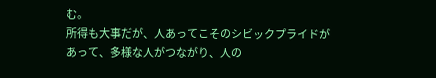む。
所得も大事だが、人あってこそのシビックプライドがあって、多様な人がつながり、人の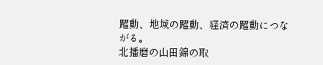躍動、地域の躍動、経済の躍動につながる。
北播磨の山田錦の取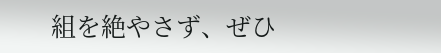組を絶やさず、ぜひ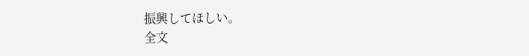振興してほしい。
全文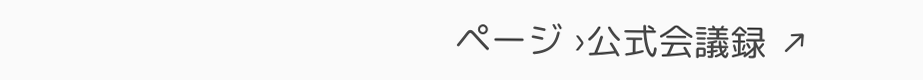ページ ›公式会議録 ↗